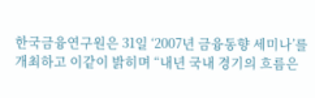한국금융연구원은 31일 ‘2007년 금융동향 세미나’를 개최하고 이같이 밝히며 “내년 국내 경기의 흐름은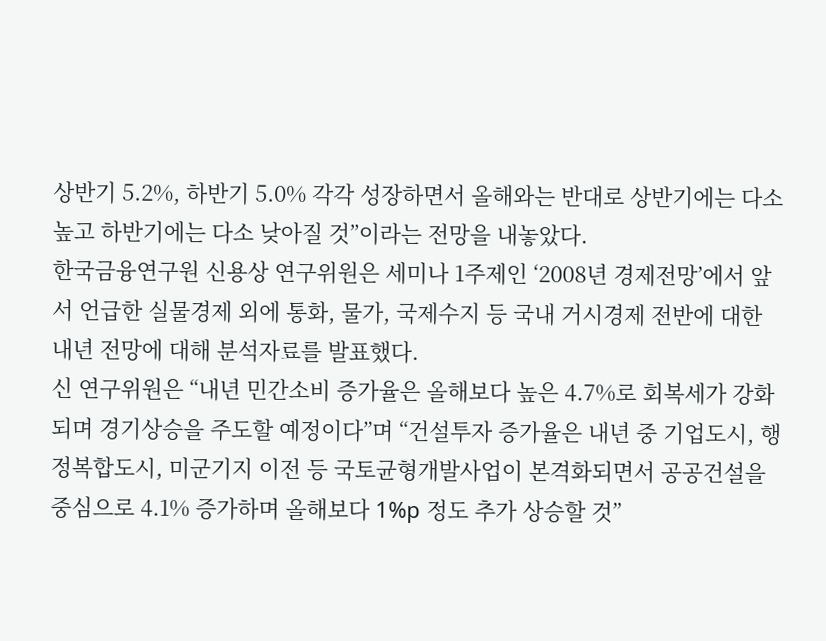상반기 5.2%, 하반기 5.0% 각각 성장하면서 올해와는 반대로 상반기에는 다소 높고 하반기에는 다소 낮아질 것”이라는 전망을 내놓았다.
한국금융연구원 신용상 연구위원은 세미나 1주제인 ‘2008년 경제전망’에서 앞서 언급한 실물경제 외에 통화, 물가, 국제수지 등 국내 거시경제 전반에 대한 내년 전망에 대해 분석자료를 발표했다.
신 연구위원은 “내년 민간소비 증가율은 올해보다 높은 4.7%로 회복세가 강화되며 경기상승을 주도할 예정이다”며 “건설투자 증가율은 내년 중 기업도시, 행정복합도시, 미군기지 이전 등 국토균형개발사업이 본격화되면서 공공건설을 중심으로 4.1% 증가하며 올해보다 1%p 정도 추가 상승할 것”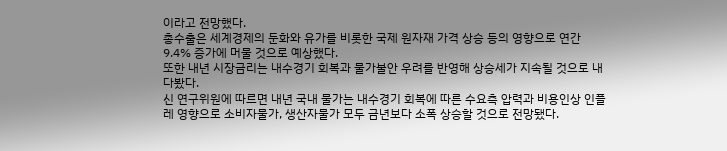이라고 전망했다.
총수출은 세계경제의 둔화와 유가를 비롯한 국제 원자재 가격 상승 등의 영향으로 연간 9.4% 증가에 머물 것으로 예상했다.
또한 내년 시장금리는 내수경기 회복과 물가불안 우려를 반영해 상승세가 지속될 것으로 내다봤다.
신 연구위원에 따르면 내년 국내 물가는 내수경기 회복에 따른 수요측 압력과 비용인상 인플레 영향으로 소비자물가, 생산자물가 모두 금년보다 소폭 상승할 것으로 전망됐다.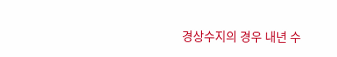경상수지의 경우 내년 수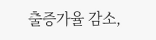출증가율 감소,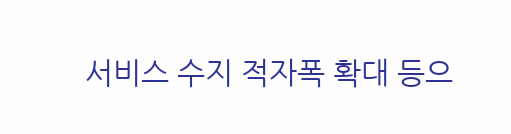서비스 수지 적자폭 확대 등으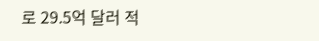로 29.5억 달러 적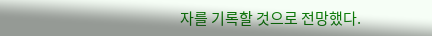자를 기록할 것으로 전망했다.